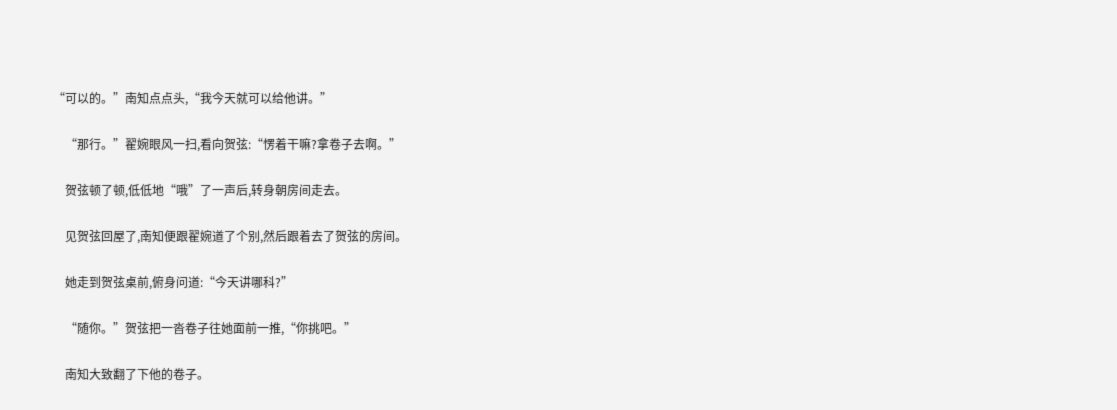“可以的。”南知点点头,“我今天就可以给他讲。”

    “那行。”翟婉眼风一扫,看向贺弦:“愣着干嘛?拿卷子去啊。”

    贺弦顿了顿,低低地“哦”了一声后,转身朝房间走去。

    见贺弦回屋了,南知便跟翟婉道了个别,然后跟着去了贺弦的房间。

    她走到贺弦桌前,俯身问道:“今天讲哪科?”

    “随你。”贺弦把一沓卷子往她面前一推,“你挑吧。”

    南知大致翻了下他的卷子。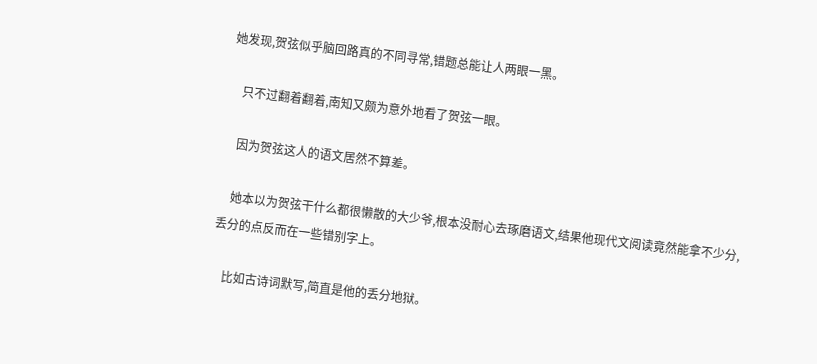她发现,贺弦似乎脑回路真的不同寻常,错题总能让人两眼一黑。

    只不过翻着翻着,南知又颇为意外地看了贺弦一眼。

    因为贺弦这人的语文居然不算差。

    她本以为贺弦干什么都很懒散的大少爷,根本没耐心去琢磨语文,结果他现代文阅读竟然能拿不少分,丢分的点反而在一些错别字上。

    比如古诗词默写,简直是他的丢分地狱。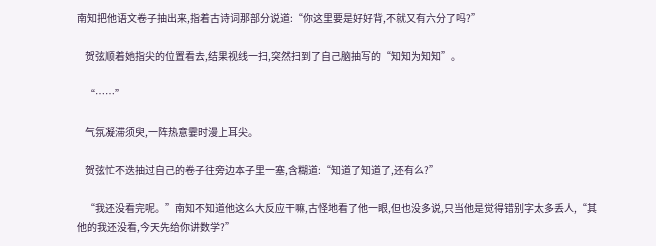南知把他语文卷子抽出来,指着古诗词那部分说道:“你这里要是好好背,不就又有六分了吗?”

    贺弦顺着她指尖的位置看去,结果视线一扫,突然扫到了自己脑抽写的“知知为知知”。

    “……”

    气氛凝滞须臾,一阵热意霎时漫上耳尖。

    贺弦忙不迭抽过自己的卷子往旁边本子里一塞,含糊道:“知道了知道了,还有么?”

    “我还没看完呢。”南知不知道他这么大反应干嘛,古怪地看了他一眼,但也没多说,只当他是觉得错别字太多丢人,“其他的我还没看,今天先给你讲数学?”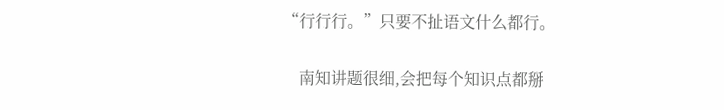“行行行。”只要不扯语文什么都行。

    南知讲题很细,会把每个知识点都掰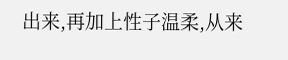出来,再加上性子温柔,从来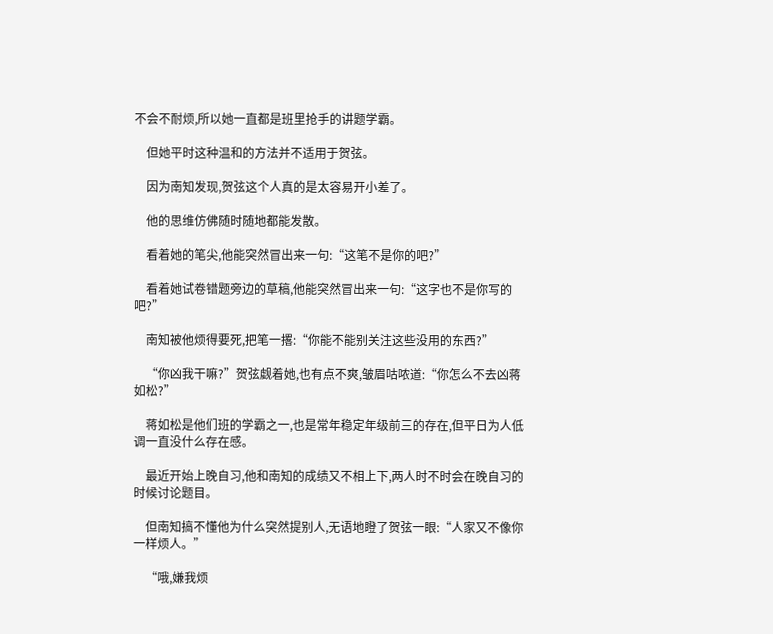不会不耐烦,所以她一直都是班里抢手的讲题学霸。

    但她平时这种温和的方法并不适用于贺弦。

    因为南知发现,贺弦这个人真的是太容易开小差了。

    他的思维仿佛随时随地都能发散。

    看着她的笔尖,他能突然冒出来一句:“这笔不是你的吧?”

    看着她试卷错题旁边的草稿,他能突然冒出来一句:“这字也不是你写的吧?”

    南知被他烦得要死,把笔一撂:“你能不能别关注这些没用的东西?”

    “你凶我干嘛?”贺弦觑着她,也有点不爽,皱眉咕哝道:“你怎么不去凶蒋如松?”

    蒋如松是他们班的学霸之一,也是常年稳定年级前三的存在,但平日为人低调一直没什么存在感。

    最近开始上晚自习,他和南知的成绩又不相上下,两人时不时会在晚自习的时候讨论题目。

    但南知搞不懂他为什么突然提别人,无语地瞪了贺弦一眼:“人家又不像你一样烦人。”

    “哦,嫌我烦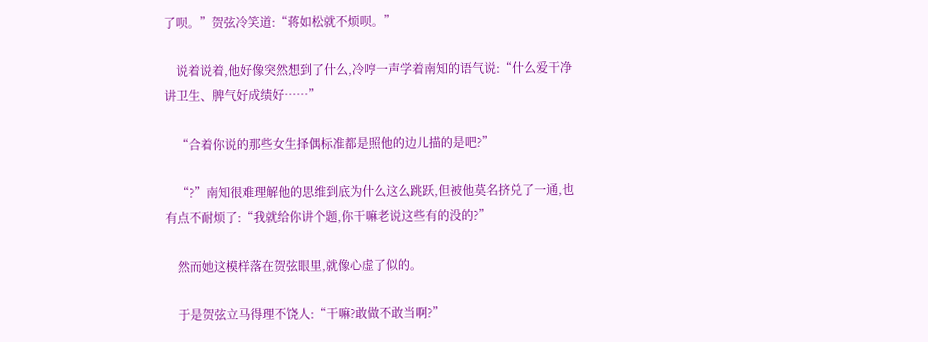了呗。”贺弦冷笑道:“蒋如松就不烦呗。”

    说着说着,他好像突然想到了什么,冷哼一声学着南知的语气说:“什么爱干净讲卫生、脾气好成绩好……”

    “合着你说的那些女生择偶标准都是照他的边儿描的是吧?”

    “?”南知很难理解他的思维到底为什么这么跳跃,但被他莫名挤兑了一通,也有点不耐烦了:“我就给你讲个题,你干嘛老说这些有的没的?”

    然而她这模样落在贺弦眼里,就像心虚了似的。

    于是贺弦立马得理不饶人:“干嘛?敢做不敢当啊?”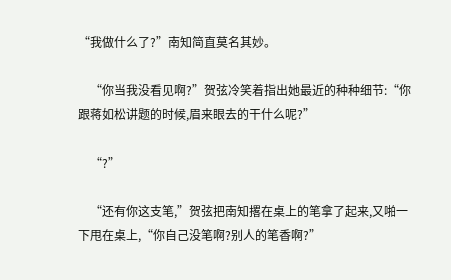“我做什么了?”南知简直莫名其妙。

    “你当我没看见啊?”贺弦冷笑着指出她最近的种种细节:“你跟蒋如松讲题的时候,眉来眼去的干什么呢?”

    “?”

    “还有你这支笔,”贺弦把南知撂在桌上的笔拿了起来,又啪一下甩在桌上,“你自己没笔啊?别人的笔香啊?”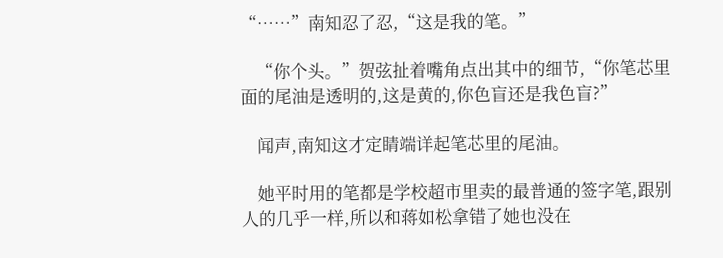“……”南知忍了忍,“这是我的笔。”

    “你个头。”贺弦扯着嘴角点出其中的细节,“你笔芯里面的尾油是透明的,这是黄的,你色盲还是我色盲?”

    闻声,南知这才定睛端详起笔芯里的尾油。

    她平时用的笔都是学校超市里卖的最普通的签字笔,跟别人的几乎一样,所以和蒋如松拿错了她也没在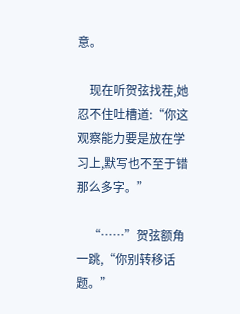意。

    现在听贺弦找茬,她忍不住吐槽道:“你这观察能力要是放在学习上,默写也不至于错那么多字。”

    “……”贺弦额角一跳,“你别转移话题。”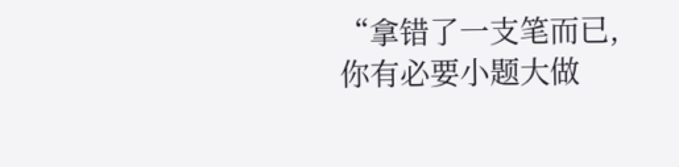“拿错了一支笔而已,你有必要小题大做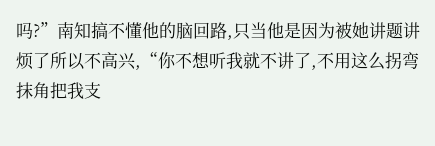吗?”南知搞不懂他的脑回路,只当他是因为被她讲题讲烦了所以不高兴,“你不想听我就不讲了,不用这么拐弯抹角把我支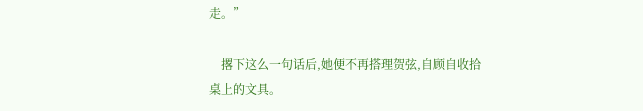走。”

    撂下这么一句话后,她便不再搭理贺弦,自顾自收拾桌上的文具。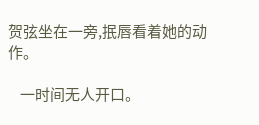贺弦坐在一旁,抿唇看着她的动作。

    一时间无人开口。